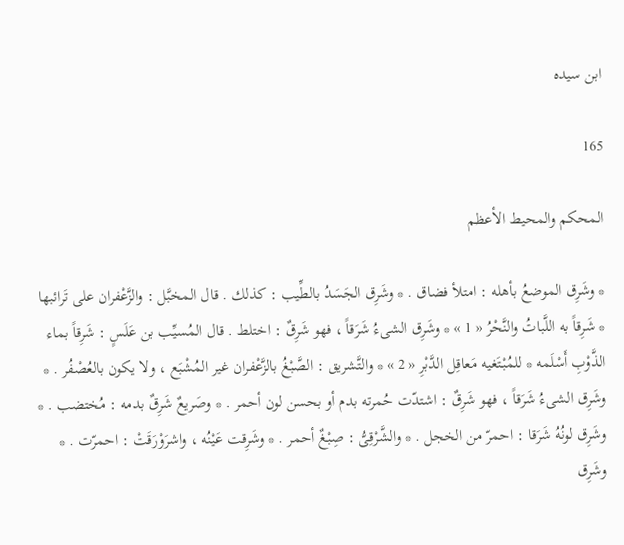ابن سيده

165

المحكم والمحيط الأعظم

* وشَرِق الموضعُ بأهله : امتلأ فضاق . * وشَرِق الجَسَدُ بالطِّيب : كذلك . قال المخبَّل : والزَّعْفران على تَرائبها * شَرِقاً به اللَّباتُ والنَّحْرُ « 1 » * وشَرِق الشىءُ شَرَقاً ، فهو شَرِقٌ : اختلط . قال المُسيِّب بن عَلَسٍ : شَرِقاً بماء الذَّوْبِ أَسْلَمه * للمُبْتَغيه مَعاقِل الدَّبْرِ « 2 » * والتَّشريق : الصَّبْغُ بالزَّعْفران غير المُشْبَع ، ولا يكون بالعُصْفُر . * وشَرِق الشىءُ شَرَقاً ، فهو شَرِقٌ : اشتدّت حُمرته بدم أو بحسن لون أحمر . * وصَريعٌ شَرِقٌ بدمه : مُختضب . * وشَرِق لونُهُ شَرَقا : احمرّ من الخجل . * والشَّرْقِىُّ : صِبْغٌ أحمر . * وشَرِقت عَيْنُه ، واشرَوْرَقَتْ : احمرّت . * وشَرِق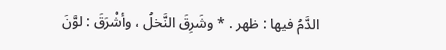الدَّمُ فيها : ظهر . * وشَرِقَ النَّخلُ ، وأشْرَقَ : لوَّنَ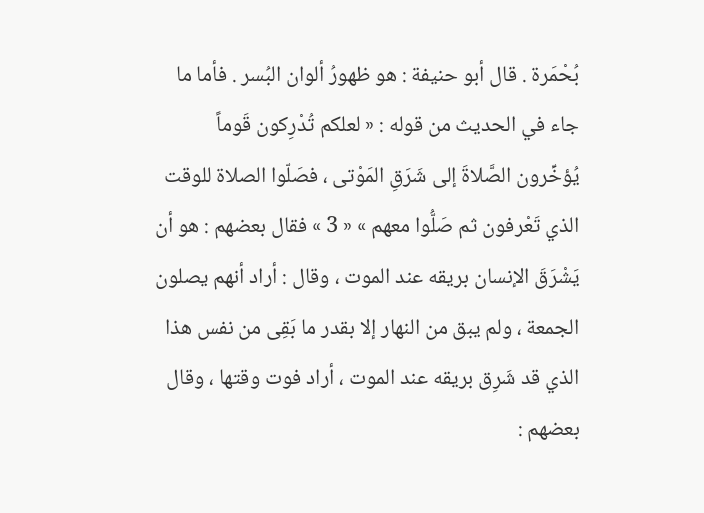بُحْمَرة . قال أبو حنيفة : هو ظهورُ ألوان البُسر . فأما ما جاء في الحديث من قوله : « لعلكم تُدْرِكون قَوماً يُؤخِّرون الصَّلاةَ إلى شَرَقِ المَوْتى ، فصَلّوا الصلاة للوقت الذي تَعْرفون ثم صَلُّوا معهم » « 3 » فقال بعضهم : هو أن يَشْرَقَ الإنسان بريقه عند الموت ، وقال : أراد أنهم يصلون الجمعة ، ولم يبق من النهار إلا بقدر ما بَقِى من نفس هذا الذي قد شَرِق بريقه عند الموت ، أراد فوت وقتها ، وقال بعضهم :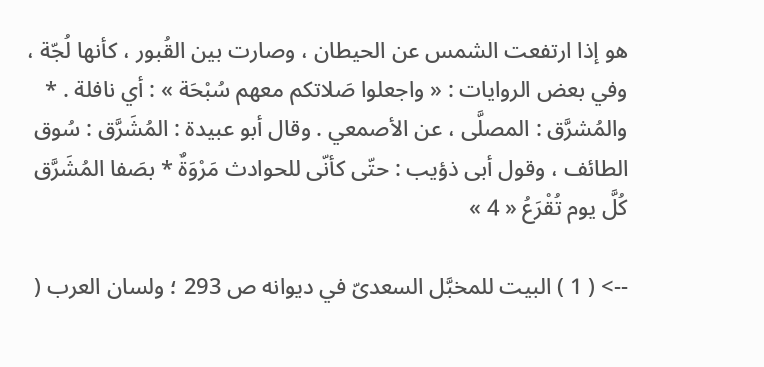هو إذا ارتفعت الشمس عن الحيطان ، وصارت بين القُبور ، كأنها لُجّة ، وفي بعض الروايات : « واجعلوا صَلاتكم معهم سُبْحَة » : أي نافلة . * والمُشرَّق : المصلَّى ، عن الأصمعي . وقال أبو عبيدة : المُشَرَّق : سُوق الطائف ، وقول أبى ذؤيب : حتّى كأنّى للحوادث مَرْوَةٌ * بصَفا المُشَرَّق كُلَّ يوم تُقْرَعُ « 4 »

--> ( 1 ) البيت للمخبَّل السعدىّ في ديوانه ص 293 ؛ ولسان العرب (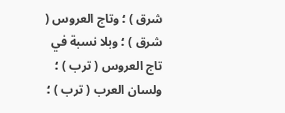شرق ) ؛ وتاج العروس ( شرق ) ؛ وبلا نسبة في تاج العروس ( ترب ) ؛ ولسان العرب ( ترب ) ؛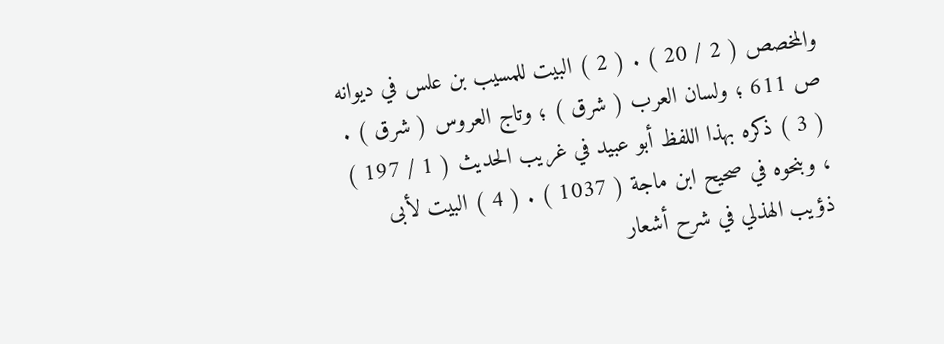والمخصص ( 2 / 20 ) . ( 2 ) البيت للمسيب بن علس في ديوانه ص 611 ؛ ولسان العرب ( شرق ) ؛ وتاج العروس ( شرق ) . ( 3 ) ذكره بهذا اللفظ أبو عبيد في غريب الحديث ( 1 / 197 ) ، وبنحوه في صحيح ابن ماجة ( 1037 ) . ( 4 ) البيت لأبى ذؤيب الهذلي في شرح أشعار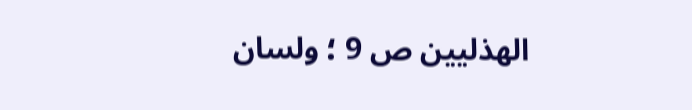الهذليين ص 9 ؛ ولسان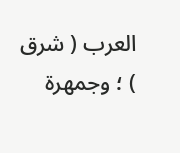العرب ( شرق ) ؛ وجمهرة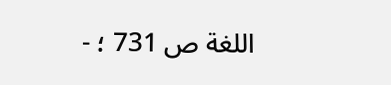اللغة ص 731 ؛ -